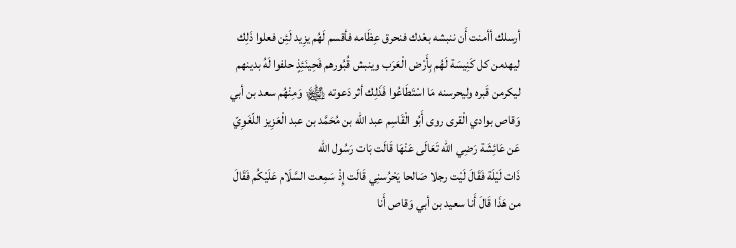أرسلك أأمنت أَن ننبشه بعْدك فنحرق عِظَامه فأقسم لَهُم يزِيد لَئِن فعلوا ذَلِك ليهدمن كل كَنِيسَة لَهُم بِأَرْض الْعَرَب وينبش قُبُورهم فَحِينَئِذٍ حلفوا لَهُ بدينهم ليكرمن قَبره وليحرسنه مَا اسْتَطَاعُوا فَذَلِك أثر دَعوته ﵊ وَمِنْهُم سعد بن أبي وَقاص بوادي الْقرى روى أَبُو الْقَاسِم عبد الله بن مُحَمَّد بن عبد الْعَزِيز اللّغَوِيّ عَن عَائِشَة رَضِي الله تَعَالَى عَنْهَا قَالَت بَات رَسُول الله
ذَات لَيْلَة فَقَالَ لَيْت رجلا صَالحا يَحْرُسنِي قَالَت إِذْ سَمِعت السَّلَام عَلَيْكُم فَقَالَ من هَذَا قَالَ أَنا سعيد بن أبي وَقاص أَنا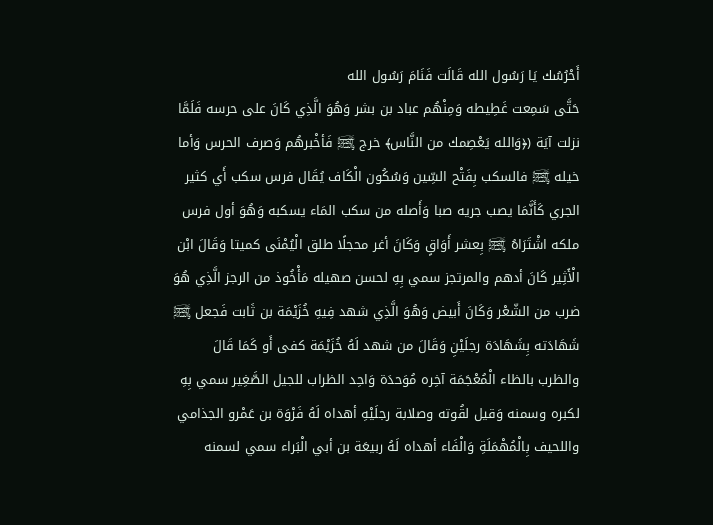أَحْرُسُك يَا رَسُول الله قَالَت فَنَامَ رَسُول الله
حَتَّى سَمِعت غَطِيطه وَمِنْهُم عباد بن بشر وَهُوَ الَّذِي كَانَ على حرسه فَلَمَّا نزلت آيَة (﴿وَالله يَعْصِمك من النَّاس﴾ خرج ﵊ فَأخْبرهُم وَصرف الحرس وَأما خيله ﵊ فالسكب بِفَتْح السِّين وَسُكُون الْكَاف يُقَال فرس سكب أَي كثير الجري كَأَنَّمَا يصب جريه صبا وَأَصله من سكب المَاء يسكبه وَهُوَ أول فرس ملكه اشْتَرَاهُ ﵊ بِعشر أَوَاقٍ وَكَانَ أغر محجلًا طلق الْيُمْنَى كميتا وَقَالَ ابْن الْأَثِير كَانَ أدهم والمرتجز سمي بِهِ لحسن صهيله مَأْخُوذ من الرجز الَّذِي هُوَ ضرب من الشّعْر وَكَانَ أَبيض وَهُوَ الَّذِي شهد فِيهِ خُزَيْمَة بن ثَابت فَجعل ﵊ شَهَادَته بِشَهَادَة رجلَيْنِ وَقَالَ من شهد لَهُ خُزَيْمَة كفى أَو كَمَا قَالَ
والظرب بالظاء الْمُعْجَمَة آخِره مُوَحدَة وَاحِد الظراب للجيل الصَّغِير سمي بِهِ لكبره وسمنه وَقيل لقُوته وصلابة رجلَيْهِ أهداه لَهُ فَرْوَة بن عَمْرو الجذامي واللحيف بِالْمُهْمَلَةِ وَالْفَاء أهداه لَهُ ربيعَة بن أبي الْبَراء سمي لسمنه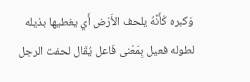وَكبره كَأَنَّهُ يلحف الأَرْض أَي يغطيها بذيله لطوله فعيل بِمَعْنى فَاعل يُقَال لحفت الرجل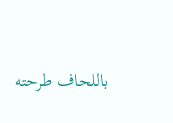باللحاف طرحته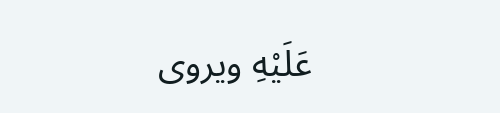عَلَيْهِ ويروى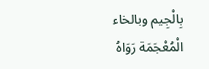بِالْجِيم وبالخاء الْمُعْجَمَة رَوَاهُ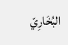البُخَارِيّ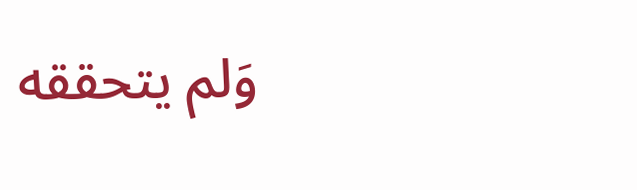وَلم يتحققه